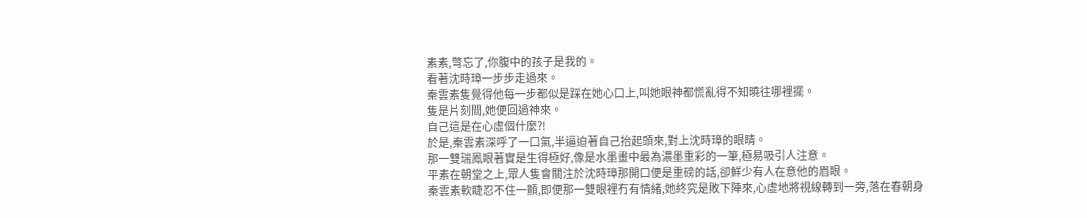素素,彆忘了,你腹中的孩子是我的。
看著沈時璋一步步走過來。
秦雲素隻覺得他每一步都似是踩在她心口上,叫她眼神都慌亂得不知曉往哪裡擺。
隻是片刻間,她便回過神來。
自己這是在心虛個什麼?!
於是,秦雲素深呼了一口氣,半逼迫著自己抬起頭來,對上沈時璋的眼睛。
那一雙瑞鳳眼著實是生得極好,像是水墨畫中最為濃墨重彩的一筆,極易吸引人注意。
平素在朝堂之上,眾人隻會關注於沈時璋那開口便是重磅的話,卻鮮少有人在意他的眉眼。
秦雲素軟睫忍不住一顫,即便那一雙眼裡冇有情緒,她終究是敗下陣來,心虛地將視線轉到一旁,落在春朝身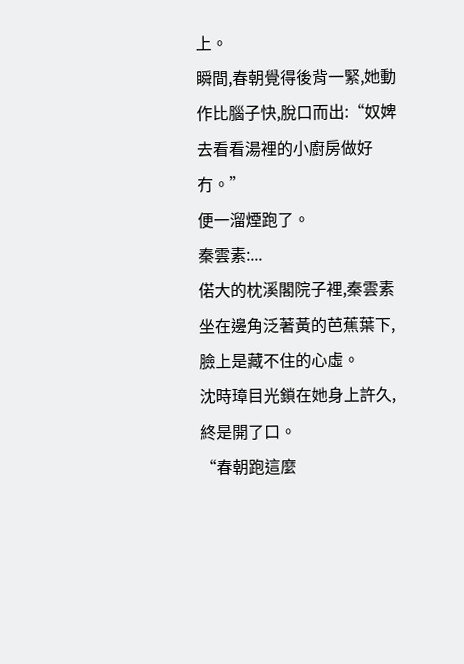上。
瞬間,春朝覺得後背一緊,她動作比腦子快,脫口而出:“奴婢去看看湯裡的小廚房做好冇。”
便一溜煙跑了。
秦雲素:...
偌大的枕溪閣院子裡,秦雲素坐在邊角泛著黃的芭蕉葉下,臉上是藏不住的心虛。
沈時璋目光鎖在她身上許久,終是開了口。
“春朝跑這麼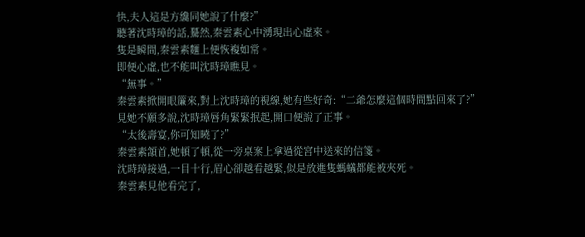快,夫人這是方纔同她說了什麼?”
聽著沈時璋的話,驀然,秦雲素心中湧現出心虛來。
隻是瞬間,秦雲素麵上便恢複如常。
即便心虛,也不能叫沈時璋瞧見。
“無事。”
秦雲素掀開眼簾來,對上沈時璋的視線,她有些好奇:“二爺怎麼這個時間點回來了?”
見她不願多說,沈時璋唇角緊緊抿起,開口便說了正事。
“太後壽宴,你可知曉了?”
秦雲素頷首,她頓了頓,從一旁桌案上拿過從宮中送來的信箋。
沈時璋接過,一目十行,眉心卻越看越緊,似是放進隻螞蟻都能被夾死。
秦雲素見他看完了,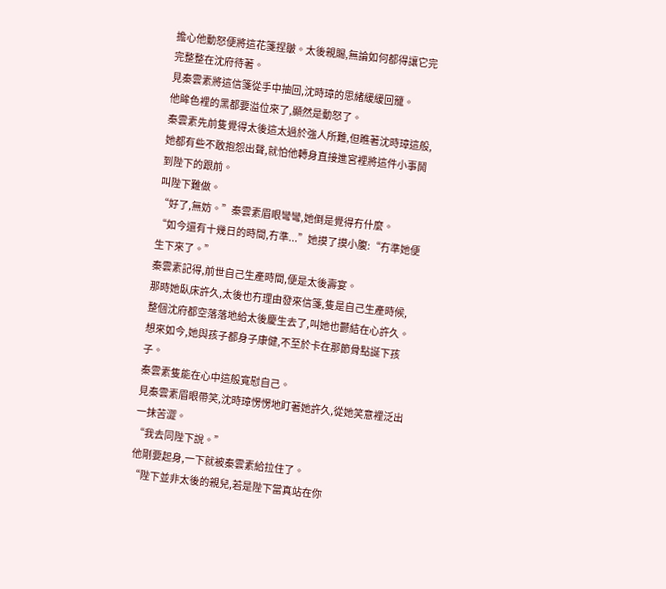擔心他動怒便將這花箋捏皺。太後親賜,無論如何都得讓它完完整整在沈府待著。
見秦雲素將這信箋從手中抽回,沈時璋的思緒緩緩回籠。
他眸色裡的黑都要溢位來了,顯然是動怒了。
秦雲素先前隻覺得太後這太過於強人所難,但瞧著沈時璋這般,她都有些不敢抱怨出聲,就怕他轉身直接進宮裡將這件小事鬨到陛下的跟前。
叫陛下難做。
“好了,無妨。”秦雲素眉眼彎彎,她倒是覺得冇什麼。
“如今還有十幾日的時間,冇準...”她摸了摸小腹:“冇準她便生下來了。”
秦雲素記得,前世自己生產時間,便是太後壽宴。
那時她臥床許久,太後也冇理由發來信箋,隻是自己生產時候,整個沈府都空落落地給太後慶生去了,叫她也鬱結在心許久。
想來如今,她與孩子都身子康健,不至於卡在那節骨點誕下孩子。
秦雲素隻能在心中這般寬慰自己。
見秦雲素眉眼帶笑,沈時璋愣愣地盯著她許久,從她笑意裡泛出一抹苦澀。
“我去同陛下說。”
他剛要起身,一下就被秦雲素給拉住了。
“陛下並非太後的親兒,若是陛下當真站在你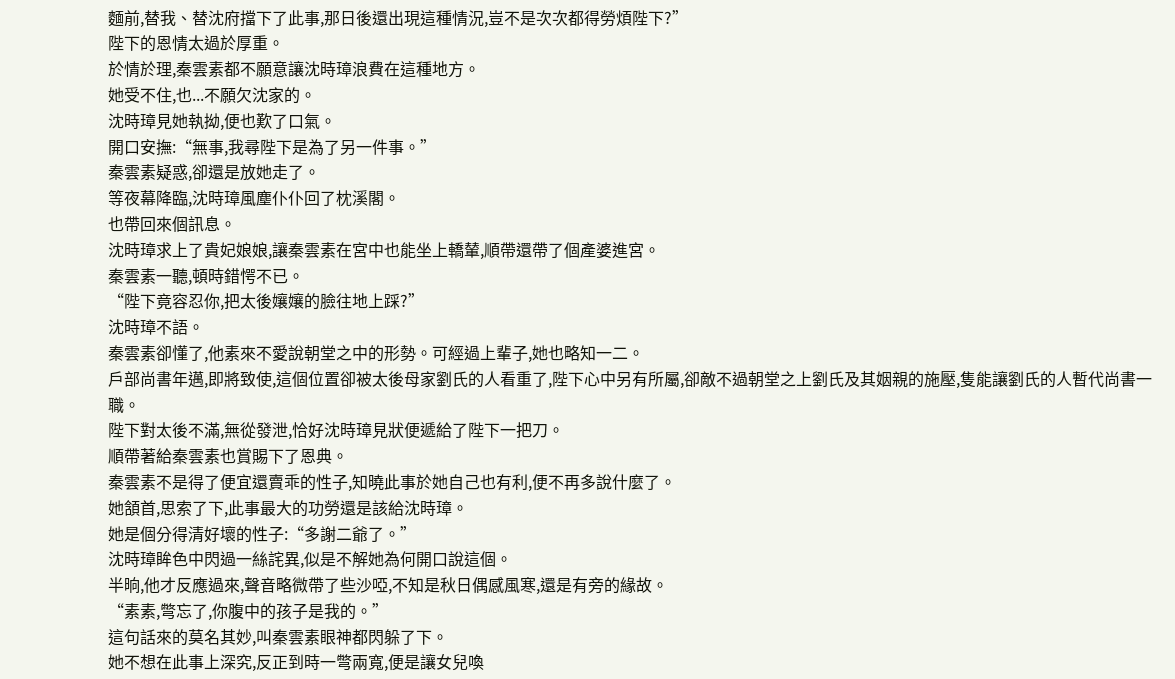麵前,替我、替沈府擋下了此事,那日後還出現這種情況,豈不是次次都得勞煩陛下?”
陛下的恩情太過於厚重。
於情於理,秦雲素都不願意讓沈時璋浪費在這種地方。
她受不住,也...不願欠沈家的。
沈時璋見她執拗,便也歎了口氣。
開口安撫:“無事,我尋陛下是為了另一件事。”
秦雲素疑惑,卻還是放她走了。
等夜幕降臨,沈時璋風塵仆仆回了枕溪閣。
也帶回來個訊息。
沈時璋求上了貴妃娘娘,讓秦雲素在宮中也能坐上轎輦,順帶還帶了個產婆進宮。
秦雲素一聽,頓時錯愕不已。
“陛下竟容忍你,把太後孃孃的臉往地上踩?”
沈時璋不語。
秦雲素卻懂了,他素來不愛說朝堂之中的形勢。可經過上輩子,她也略知一二。
戶部尚書年邁,即將致使,這個位置卻被太後母家劉氏的人看重了,陛下心中另有所屬,卻敵不過朝堂之上劉氏及其姻親的施壓,隻能讓劉氏的人暫代尚書一職。
陛下對太後不滿,無從發泄,恰好沈時璋見狀便遞給了陛下一把刀。
順帶著給秦雲素也賞賜下了恩典。
秦雲素不是得了便宜還賣乖的性子,知曉此事於她自己也有利,便不再多說什麼了。
她頷首,思索了下,此事最大的功勞還是該給沈時璋。
她是個分得清好壞的性子:“多謝二爺了。”
沈時璋眸色中閃過一絲詫異,似是不解她為何開口說這個。
半晌,他才反應過來,聲音略微帶了些沙啞,不知是秋日偶感風寒,還是有旁的緣故。
“素素,彆忘了,你腹中的孩子是我的。”
這句話來的莫名其妙,叫秦雲素眼神都閃躲了下。
她不想在此事上深究,反正到時一彆兩寬,便是讓女兒喚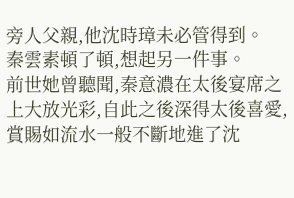旁人父親,他沈時璋未必管得到。
秦雲素頓了頓,想起另一件事。
前世她曾聽聞,秦意濃在太後宴席之上大放光彩,自此之後深得太後喜愛,賞賜如流水一般不斷地進了沈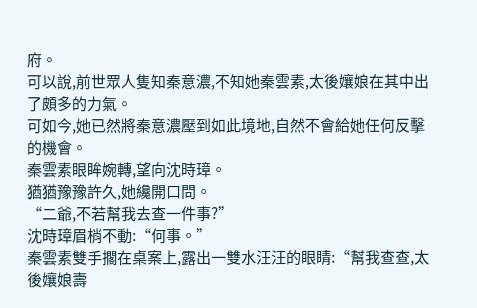府。
可以說,前世眾人隻知秦意濃,不知她秦雲素,太後孃娘在其中出了頗多的力氣。
可如今,她已然將秦意濃壓到如此境地,自然不會給她任何反擊的機會。
秦雲素眼眸婉轉,望向沈時璋。
猶猶豫豫許久,她纔開口問。
“二爺,不若幫我去查一件事?”
沈時璋眉梢不動:“何事。”
秦雲素雙手擱在桌案上,露出一雙水汪汪的眼睛:“幫我查查,太後孃娘壽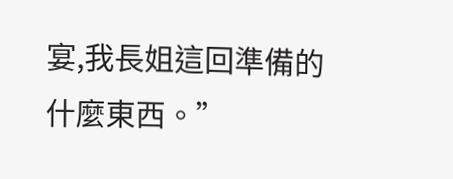宴,我長姐這回準備的什麼東西。”